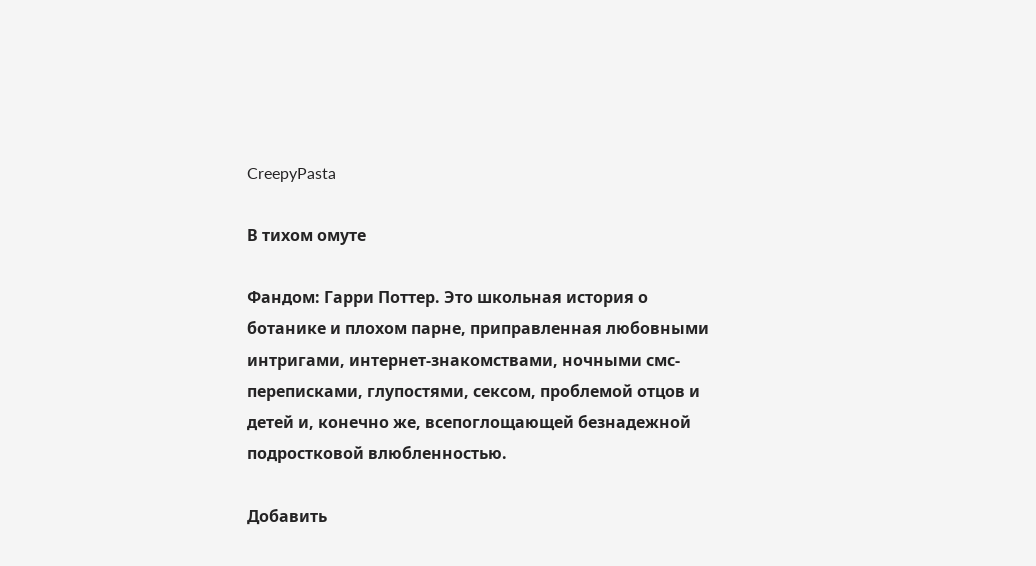CreepyPasta

В тихом омуте

Фандом: Гарри Поттер. Это школьная история о ботанике и плохом парне, приправленная любовными интригами, интернет-знакомствами, ночными смс-переписками, глупостями, сексом, проблемой отцов и детей и, конечно же, всепоглощающей безнадежной подростковой влюбленностью.

Добавить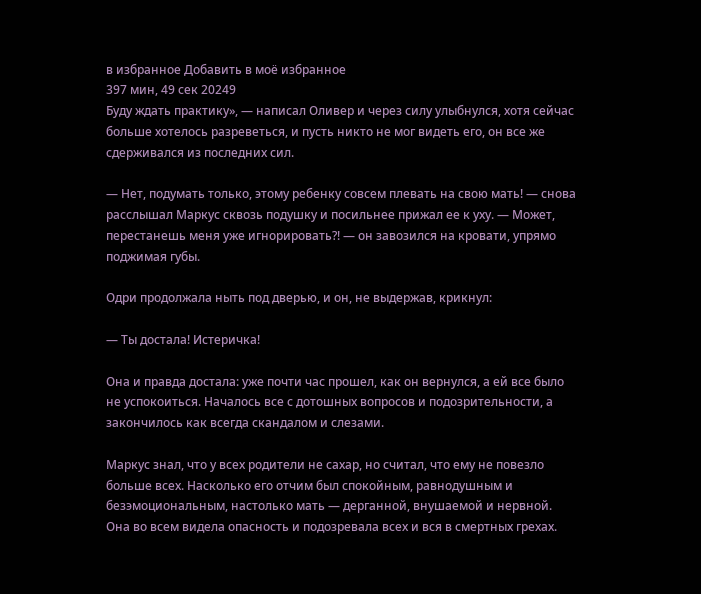в избранное Добавить в моё избранное
397 мин, 49 сек 20249
Буду ждать практику», — написал Оливер и через силу улыбнулся, хотя сейчас больше хотелось разреветься, и пусть никто не мог видеть его, он все же сдерживался из последних сил.

— Нет, подумать только, этому ребенку совсем плевать на свою мать! — снова расслышал Маркус сквозь подушку и посильнее прижал ее к уху. — Может, перестанешь меня уже игнорировать?! — он завозился на кровати, упрямо поджимая губы.

Одри продолжала ныть под дверью, и он, не выдержав, крикнул:

— Ты достала! Истеричка!

Она и правда достала: уже почти час прошел, как он вернулся, а ей все было не успокоиться. Началось все с дотошных вопросов и подозрительности, а закончилось как всегда скандалом и слезами.

Маркус знал, что у всех родители не сахар, но считал, что ему не повезло больше всех. Насколько его отчим был спокойным, равнодушным и безэмоциональным, настолько мать — дерганной, внушаемой и нервной. Она во всем видела опасность и подозревала всех и вся в смертных грехах.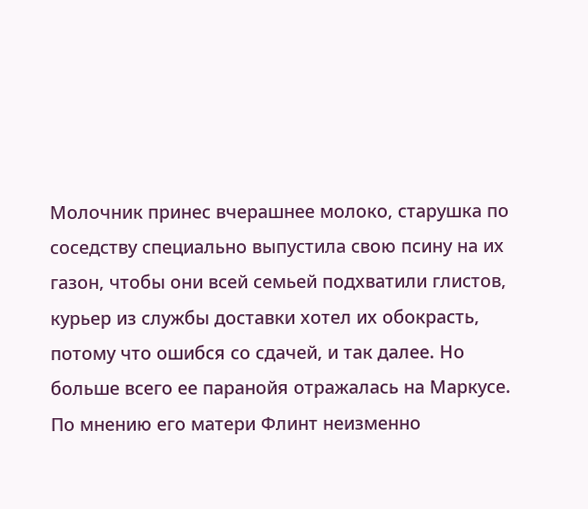Молочник принес вчерашнее молоко, старушка по соседству специально выпустила свою псину на их газон, чтобы они всей семьей подхватили глистов, курьер из службы доставки хотел их обокрасть, потому что ошибся со сдачей, и так далее. Но больше всего ее паранойя отражалась на Маркусе. По мнению его матери Флинт неизменно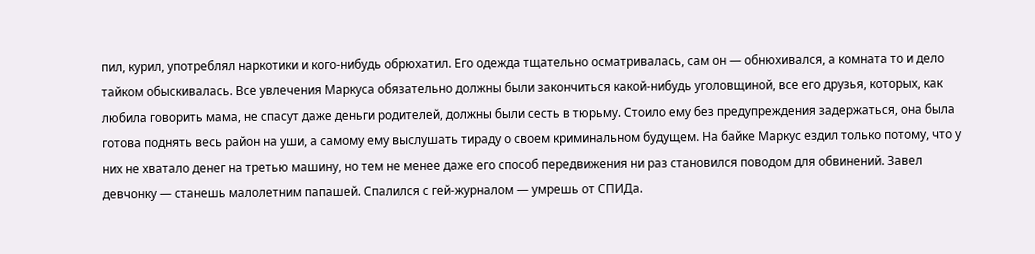пил, курил, употреблял наркотики и кого-нибудь обрюхатил. Его одежда тщательно осматривалась, сам он — обнюхивался, а комната то и дело тайком обыскивалась. Все увлечения Маркуса обязательно должны были закончиться какой-нибудь уголовщиной, все его друзья, которых, как любила говорить мама, не спасут даже деньги родителей, должны были сесть в тюрьму. Стоило ему без предупреждения задержаться, она была готова поднять весь район на уши, а самому ему выслушать тираду о своем криминальном будущем. На байке Маркус ездил только потому, что у них не хватало денег на третью машину, но тем не менее даже его способ передвижения ни раз становился поводом для обвинений. Завел девчонку — станешь малолетним папашей. Спалился с гей-журналом — умрешь от СПИДа.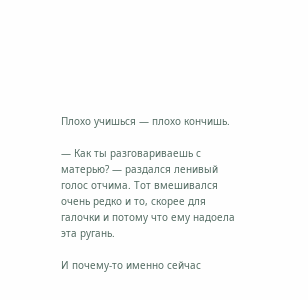Плохо учишься — плохо кончишь.

— Как ты разговариваешь с матерью? — раздался ленивый голос отчима. Тот вмешивался очень редко и то, скорее для галочки и потому что ему надоела эта ругань.

И почему-то именно сейчас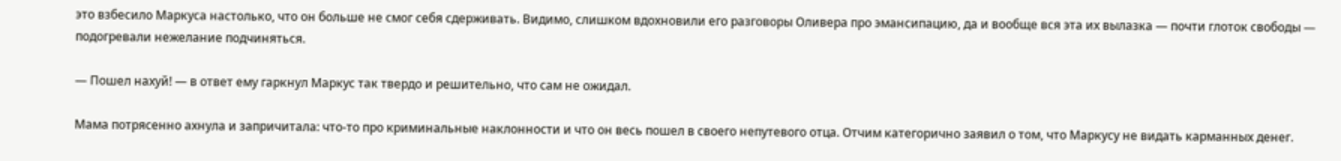это взбесило Маркуса настолько, что он больше не смог себя сдерживать. Видимо, слишком вдохновили его разговоры Оливера про эмансипацию, да и вообще вся эта их вылазка — почти глоток свободы — подогревали нежелание подчиняться.

— Пошел нахуй! — в ответ ему гаркнул Маркус так твердо и решительно, что сам не ожидал.

Мама потрясенно ахнула и запричитала: что-то про криминальные наклонности и что он весь пошел в своего непутевого отца. Отчим категорично заявил о том, что Маркусу не видать карманных денег.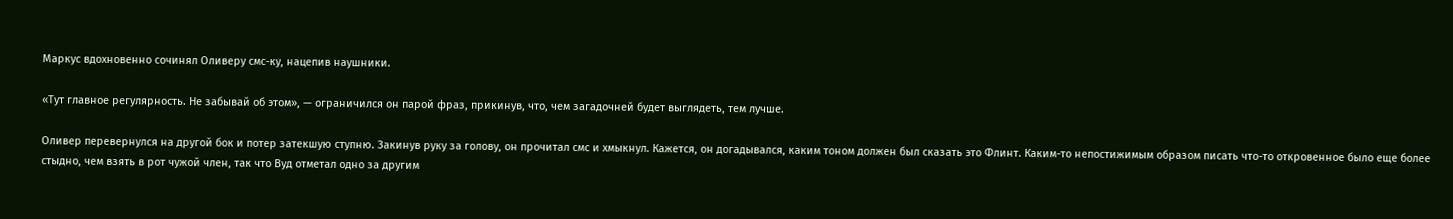Маркус вдохновенно сочинял Оливеру смс-ку, нацепив наушники.

«Тут главное регулярность. Не забывай об этом», — ограничился он парой фраз, прикинув, что, чем загадочней будет выглядеть, тем лучше.

Оливер перевернулся на другой бок и потер затекшую ступню. Закинув руку за голову, он прочитал смс и хмыкнул. Кажется, он догадывался, каким тоном должен был сказать это Флинт. Каким-то непостижимым образом писать что-то откровенное было еще более стыдно, чем взять в рот чужой член, так что Вуд отметал одно за другим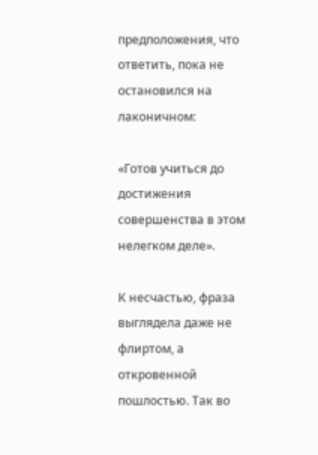предположения, что ответить, пока не остановился на лаконичном:

«Готов учиться до достижения совершенства в этом нелегком деле».

К несчастью, фраза выглядела даже не флиртом, а откровенной пошлостью. Так во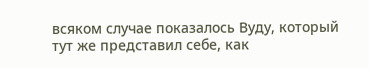всяком случае показалось Вуду, который тут же представил себе, как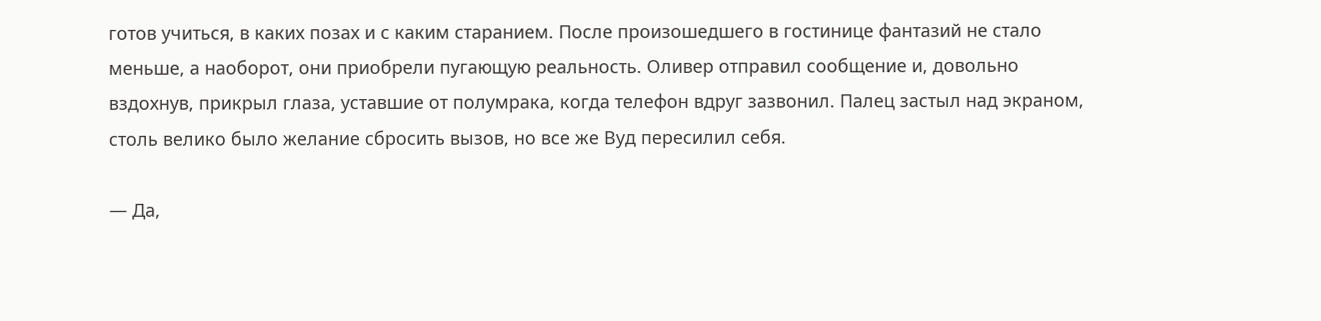готов учиться, в каких позах и с каким старанием. После произошедшего в гостинице фантазий не стало меньше, а наоборот, они приобрели пугающую реальность. Оливер отправил сообщение и, довольно вздохнув, прикрыл глаза, уставшие от полумрака, когда телефон вдруг зазвонил. Палец застыл над экраном, столь велико было желание сбросить вызов, но все же Вуд пересилил себя.

— Да,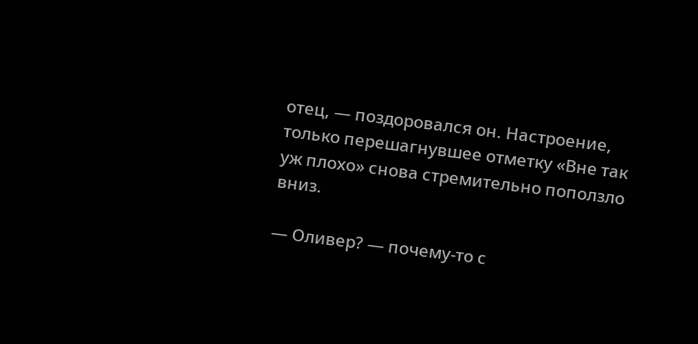отец, — поздоровался он. Настроение, только перешагнувшее отметку «Вне так уж плохо» снова стремительно поползло вниз.

— Оливер? — почему-то с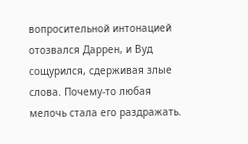вопросительной интонацией отозвался Даррен, и Вуд сощурился, сдерживая злые слова. Почему-то любая мелочь стала его раздражать.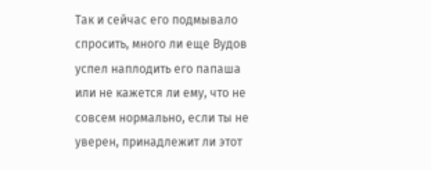Так и сейчас его подмывало спросить, много ли еще Вудов успел наплодить его папаша или не кажется ли ему, что не совсем нормально, если ты не уверен, принадлежит ли этот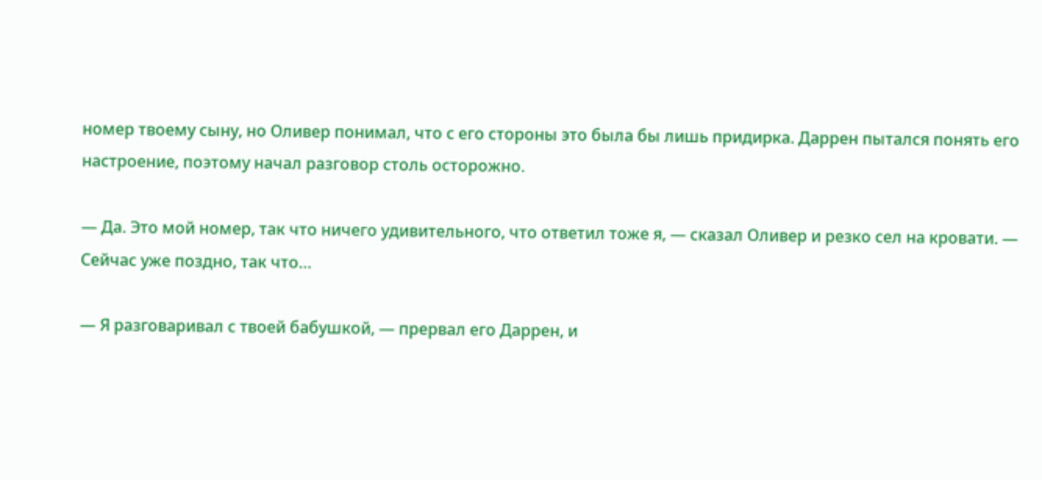номер твоему сыну, но Оливер понимал, что с его стороны это была бы лишь придирка. Даррен пытался понять его настроение, поэтому начал разговор столь осторожно.

— Да. Это мой номер, так что ничего удивительного, что ответил тоже я, — сказал Оливер и резко сел на кровати. — Сейчас уже поздно, так что…

— Я разговаривал с твоей бабушкой, — прервал его Даррен, и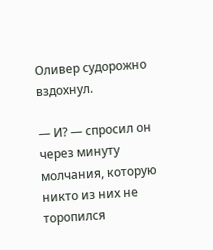Оливер судорожно вздохнул.

— И? — спросил он через минуту молчания, которую никто из них не торопился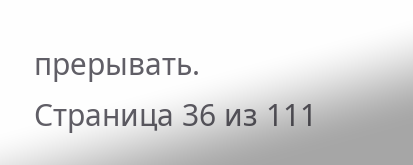прерывать.
Страница 36 из 111